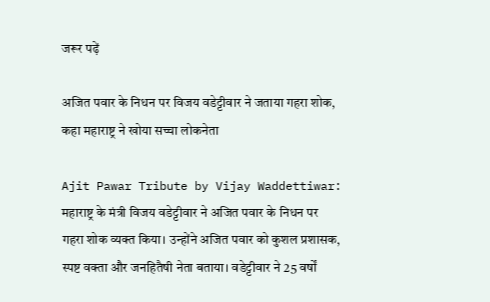जरूर पढ़ें

अजित पवार के निधन पर विजय वडेट्टीवार ने जताया गहरा शोक, कहा महाराष्ट्र ने खोया सच्चा लोकनेता

Ajit Pawar Tribute by Vijay Waddettiwar: महाराष्ट्र के मंत्री विजय वडेट्टीवार ने अजित पवार के निधन पर गहरा शोक व्यक्त किया। उन्होंने अजित पवार को कुशल प्रशासक, स्पष्ट वक्ता और जनहितैषी नेता बताया। वडेट्टीवार ने 25 वर्षों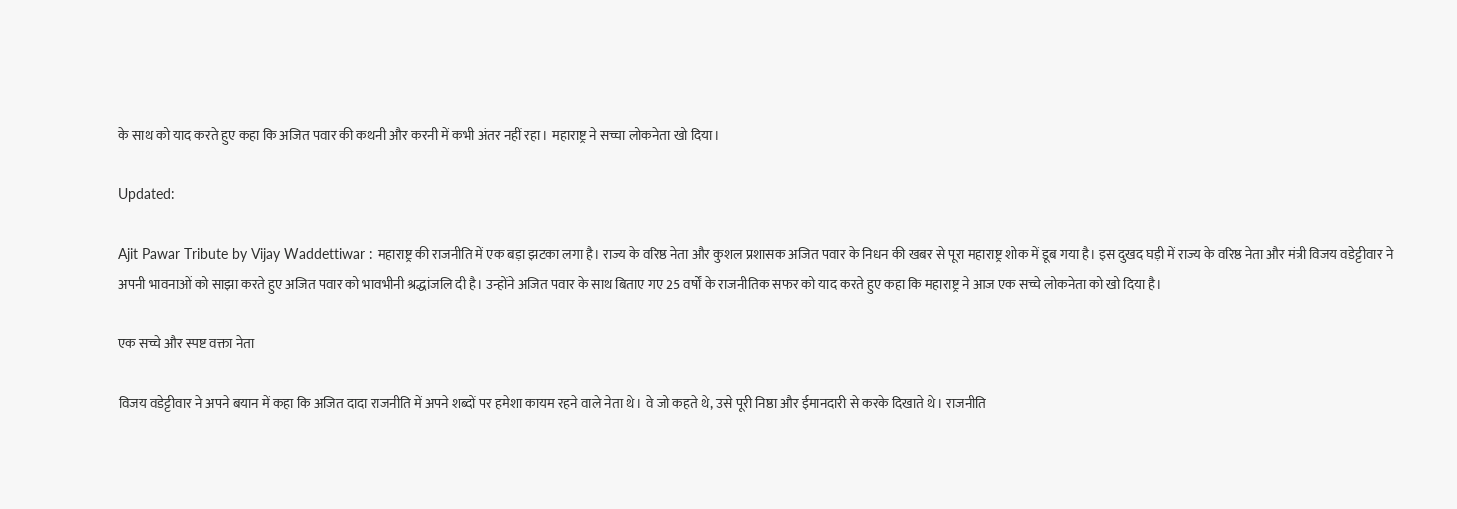के साथ को याद करते हुए कहा कि अजित पवार की कथनी और करनी में कभी अंतर नहीं रहा। महाराष्ट्र ने सच्चा लोकनेता खो दिया।

Updated:

Ajit Pawar Tribute by Vijay Waddettiwar : महाराष्ट्र की राजनीति में एक बड़ा झटका लगा है। राज्य के वरिष्ठ नेता और कुशल प्रशासक अजित पवार के निधन की खबर से पूरा महाराष्ट्र शोक में डूब गया है। इस दुखद घड़ी में राज्य के वरिष्ठ नेता और मंत्री विजय वडेट्टीवार ने अपनी भावनाओं को साझा करते हुए अजित पवार को भावभीनी श्रद्धांजलि दी है। उन्होंने अजित पवार के साथ बिताए गए 25 वर्षों के राजनीतिक सफर को याद करते हुए कहा कि महाराष्ट्र ने आज एक सच्चे लोकनेता को खो दिया है।

एक सच्चे और स्पष्ट वक्ता नेता

विजय वडेट्टीवार ने अपने बयान में कहा कि अजित दादा राजनीति में अपने शब्दों पर हमेशा कायम रहने वाले नेता थे। वे जो कहते थे, उसे पूरी निष्ठा और ईमानदारी से करके दिखाते थे। राजनीति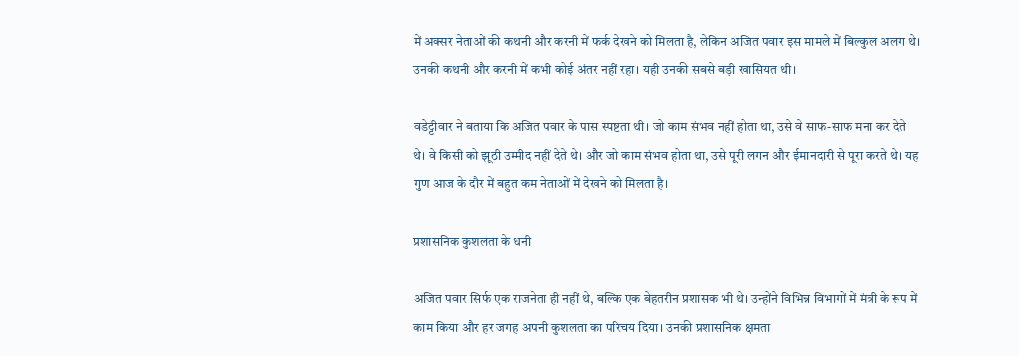में अक्सर नेताओं की कथनी और करनी में फर्क देखने को मिलता है, लेकिन अजित पवार इस मामले में बिल्कुल अलग थे। उनकी कथनी और करनी में कभी कोई अंतर नहीं रहा। यही उनकी सबसे बड़ी खासियत थी।

वडेट्टीवार ने बताया कि अजित पवार के पास स्पष्टता थी। जो काम संभव नहीं होता था, उसे वे साफ-साफ मना कर देते थे। वे किसी को झूठी उम्मीद नहीं देते थे। और जो काम संभव होता था, उसे पूरी लगन और ईमानदारी से पूरा करते थे। यह गुण आज के दौर में बहुत कम नेताओं में देखने को मिलता है।

प्रशासनिक कुशलता के धनी

अजित पवार सिर्फ एक राजनेता ही नहीं थे, बल्कि एक बेहतरीन प्रशासक भी थे। उन्होंने विभिन्न विभागों में मंत्री के रूप में काम किया और हर जगह अपनी कुशलता का परिचय दिया। उनकी प्रशासनिक क्षमता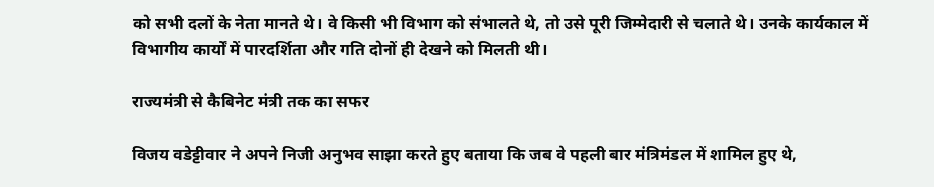को सभी दलों के नेता मानते थे। वे किसी भी विभाग को संभालते थे, तो उसे पूरी जिम्मेदारी से चलाते थे। उनके कार्यकाल में विभागीय कार्यों में पारदर्शिता और गति दोनों ही देखने को मिलती थी।

राज्यमंत्री से कैबिनेट मंत्री तक का सफर

विजय वडेट्टीवार ने अपने निजी अनुभव साझा करते हुए बताया कि जब वे पहली बार मंत्रिमंडल में शामिल हुए थे,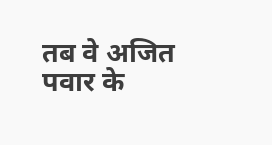तब वे अजित पवार के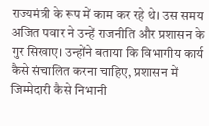राज्यमंत्री के रूप में काम कर रहे थे। उस समय अजित पवार ने उन्हें राजनीति और प्रशासन के गुर सिखाए। उन्होंने बताया कि विभागीय कार्य कैसे संचालित करना चाहिए, प्रशासन में जिम्मेदारी कैसे निभानी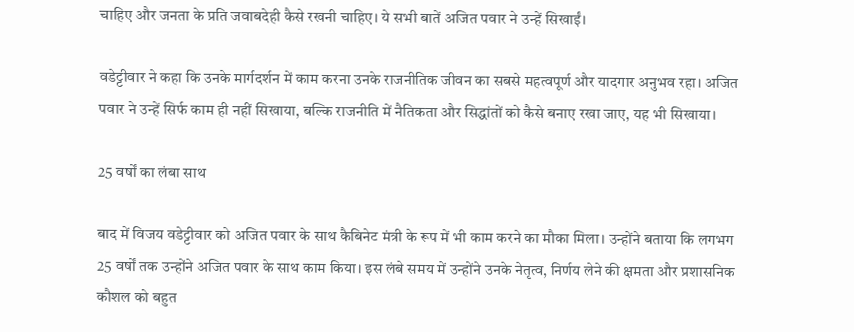चाहिए और जनता के प्रति जवाबदेही कैसे रखनी चाहिए। ये सभी बातें अजित पवार ने उन्हें सिखाईं।

वडेट्टीवार ने कहा कि उनके मार्गदर्शन में काम करना उनके राजनीतिक जीवन का सबसे महत्वपूर्ण और यादगार अनुभव रहा। अजित पवार ने उन्हें सिर्फ काम ही नहीं सिखाया, बल्कि राजनीति में नैतिकता और सिद्धांतों को कैसे बनाए रखा जाए, यह भी सिखाया।

25 वर्षों का लंबा साथ

बाद में विजय वडेट्टीवार को अजित पवार के साथ कैबिनेट मंत्री के रूप में भी काम करने का मौका मिला। उन्होंने बताया कि लगभग 25 वर्षों तक उन्होंने अजित पवार के साथ काम किया। इस लंबे समय में उन्होंने उनके नेतृत्व, निर्णय लेने की क्षमता और प्रशासनिक कौशल को बहुत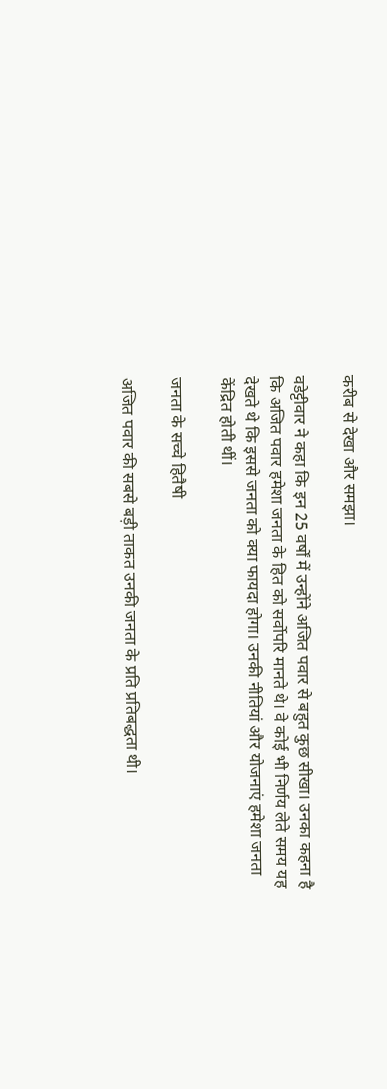करीब से देखा और समझा।

वडेट्टीवार ने कहा कि इन 25 वर्षों में उन्होंने अजित पवार से बहुत कुछ सीखा। उनका कहना है कि अजित पवार हमेशा जनता के हित को सर्वोपरि मानते थे। वे कोई भी निर्णय लेते समय यह देखते थे कि इससे जनता को क्या फायदा होगा। उनकी नीतियां और योजनाएं हमेशा जनता केंद्रित होती थीं।

जनता के सच्चे हितैषी

अजित पवार की सबसे बड़ी ताकत उनकी जनता के प्रति प्रतिबद्धता थी।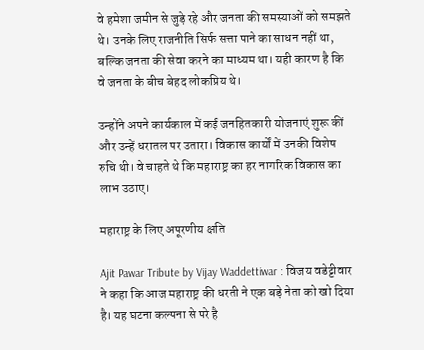वे हमेशा जमीन से जुड़े रहे और जनता की समस्याओं को समझते थे। उनके लिए राजनीति सिर्फ सत्ता पाने का साधन नहीं था, बल्कि जनता की सेवा करने का माध्यम था। यही कारण है कि वे जनता के बीच बेहद लोकप्रिय थे।

उन्होंने अपने कार्यकाल में कई जनहितकारी योजनाएं शुरू कीं और उन्हें धरातल पर उतारा। विकास कार्यों में उनकी विशेष रुचि थी। वे चाहते थे कि महाराष्ट्र का हर नागरिक विकास का लाभ उठाए।

महाराष्ट्र के लिए अपूरणीय क्षति

Ajit Pawar Tribute by Vijay Waddettiwar : विजय वडेट्टीवार ने कहा कि आज महाराष्ट्र की धरती ने एक बड़े नेता को खो दिया है। यह घटना कल्पना से परे है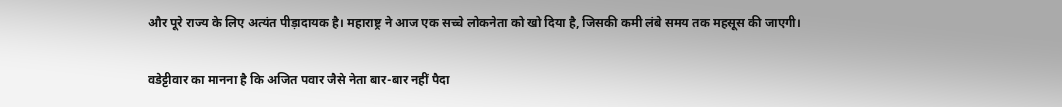और पूरे राज्य के लिए अत्यंत पीड़ादायक है। महाराष्ट्र ने आज एक सच्चे लोकनेता को खो दिया है, जिसकी कमी लंबे समय तक महसूस की जाएगी।

वडेट्टीवार का मानना है कि अजित पवार जैसे नेता बार-बार नहीं पैदा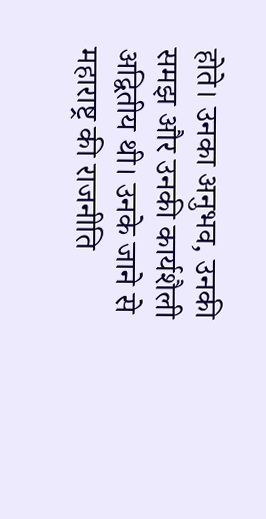होते। उनका अनुभव, उनकी समझ और उनकी कार्यशैली अद्वितीय थी। उनके जाने से महाराष्ट्र की राजनीति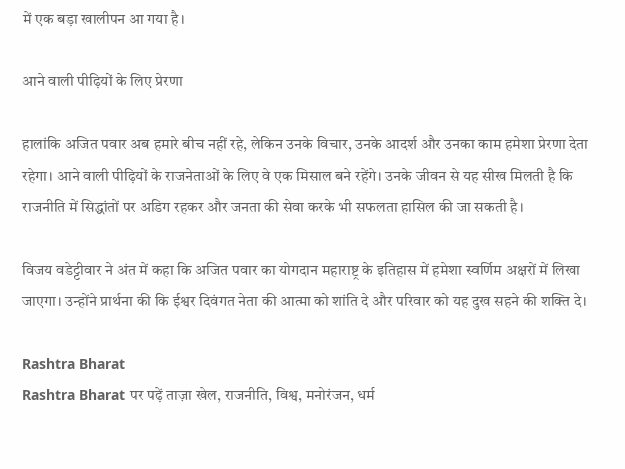में एक बड़ा खालीपन आ गया है।

आने वाली पीढ़ियों के लिए प्रेरणा

हालांकि अजित पवार अब हमारे बीच नहीं रहे, लेकिन उनके विचार, उनके आदर्श और उनका काम हमेशा प्रेरणा देता रहेगा। आने वाली पीढ़ियों के राजनेताओं के लिए वे एक मिसाल बने रहेंगे। उनके जीवन से यह सीख मिलती है कि राजनीति में सिद्धांतों पर अडिग रहकर और जनता की सेवा करके भी सफलता हासिल की जा सकती है।

विजय वडेट्टीवार ने अंत में कहा कि अजित पवार का योगदान महाराष्ट्र के इतिहास में हमेशा स्वर्णिम अक्षरों में लिखा जाएगा। उन्होंने प्रार्थना की कि ईश्वर दिवंगत नेता की आत्मा को शांति दे और परिवार को यह दुख सहने की शक्ति दे।

Rashtra Bharat
Rashtra Bharat पर पढ़ें ताज़ा खेल, राजनीति, विश्व, मनोरंजन, धर्म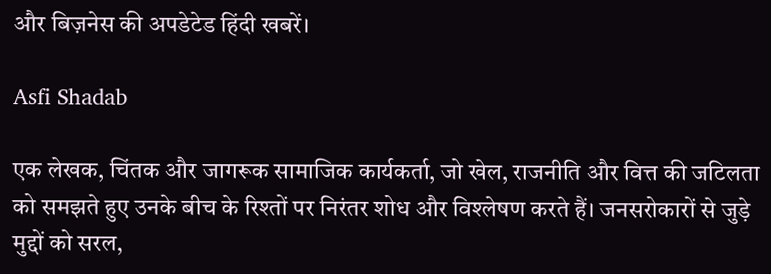और बिज़नेस की अपडेटेड हिंदी खबरें।

Asfi Shadab

एक लेखक, चिंतक और जागरूक सामाजिक कार्यकर्ता, जो खेल, राजनीति और वित्त की जटिलता को समझते हुए उनके बीच के रिश्तों पर निरंतर शोध और विश्लेषण करते हैं। जनसरोकारों से जुड़े मुद्दों को सरल,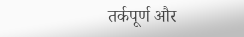तर्कपूर्ण और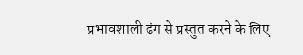प्रभावशाली ढंग से प्रस्तुत करने के लिए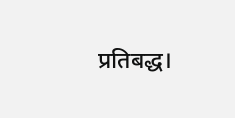प्रतिबद्ध।